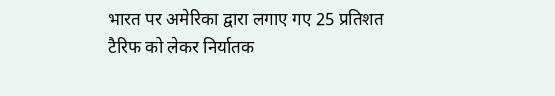भारत पर अमेरिका द्वारा लगाए गए 25 प्रतिशत टैरिफ को लेकर निर्यातक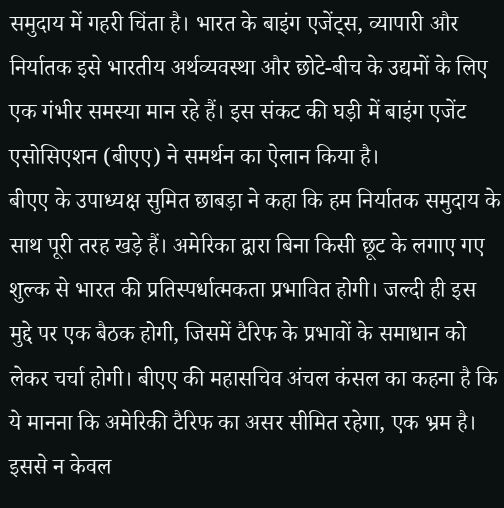समुदाय में गहरी चिंता है। भारत के बाइंग एजेंट्स, व्यापारी और निर्यातक इसे भारतीय अर्थव्यवस्था और छोटे-बीच के उद्यमों के लिए एक गंभीर समस्या मान रहे हैं। इस संकट की घड़ी में बाइंग एजेंट एसोसिएशन (बीएए) ने समर्थन का ऐलान किया है।
बीएए के उपाध्यक्ष सुमित छाबड़ा ने कहा कि हम निर्यातक समुदाय के साथ पूरी तरह खड़े हैं। अमेरिका द्वारा बिना किसी छूट के लगाए गए शुल्क से भारत की प्रतिस्पर्धात्मकता प्रभावित होगी। जल्दी ही इस मुद्दे पर एक बैठक होगी, जिसमें टैरिफ के प्रभावों के समाधान को लेकर चर्चा होगी। बीएए की महासचिव अंचल कंसल का कहना है कि ये मानना कि अमेरिकी टैरिफ का असर सीमित रहेगा, एक भ्रम है। इससे न केवल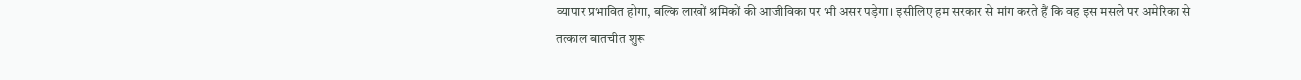व्यापार प्रभावित होगा, बल्कि लाखों श्रमिकों की आजीविका पर भी असर पड़ेगा। इसीलिए हम सरकार से मांग करते हैं कि वह इस मसले पर अमेरिका से तत्काल बातचीत शुरू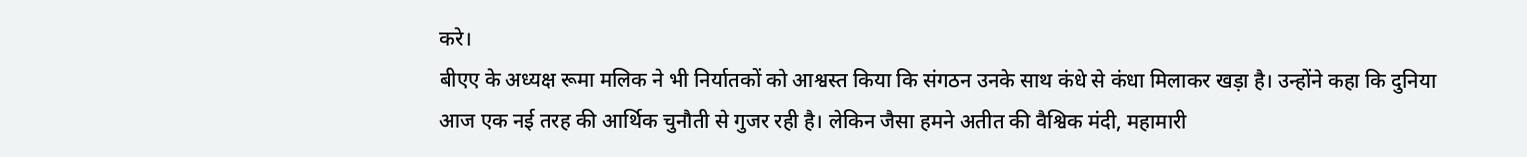करे।
बीएए के अध्यक्ष रूमा मलिक ने भी निर्यातकों को आश्वस्त किया कि संगठन उनके साथ कंधे से कंधा मिलाकर खड़ा है। उन्होंने कहा कि दुनिया आज एक नई तरह की आर्थिक चुनौती से गुजर रही है। लेकिन जैसा हमने अतीत की वैश्विक मंदी, महामारी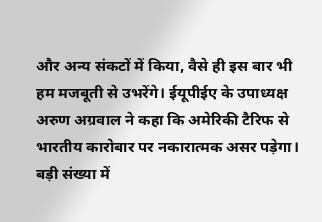और अन्य संकटों में किया, वैसे ही इस बार भी हम मजबूती से उभरेंगे। ईयूपीईए के उपाध्यक्ष अरुण अग्रवाल ने कहा कि अमेरिकी टैरिफ से भारतीय कारोबार पर नकारात्मक असर पड़ेगा। बड़ी संख्या में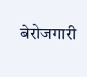बेरोजगारी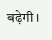बढ़ेगी।